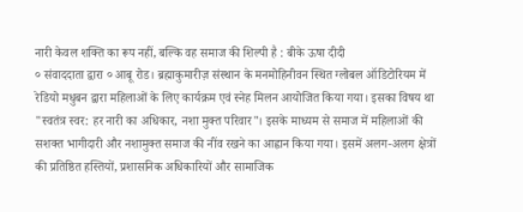नारी केवल शक्ति का रूप नहीं, बल्कि वह समाज की शिल्पी है : बीके ऊषा दीदी
० संवाददाता द्वारा ० आबू रोड। ब्रह्माकुमारीज़ संस्थान के मनमोहिनीवन स्थित ग्लोबल ऑडिटोरियम में रेडियो मधुबन द्वारा महिलाओं के लिए कार्यक्रम एवं स्नेह मिलन आयोजित किया गया। इसका विषय था "स्वतंत्र स्वर: हर नारी का अधिकार, नशा मुक्त परिवार"। इसके माध्यम से समाज में महिलाओं की सशक्त भागीदारी और नशामुक्त समाज की नींव रखने का आह्वान किया गया। इसमें अलग-अलग क्षेत्रों की प्रतिष्ठित हस्तियों, प्रशासनिक अधिकारियों और सामाजिक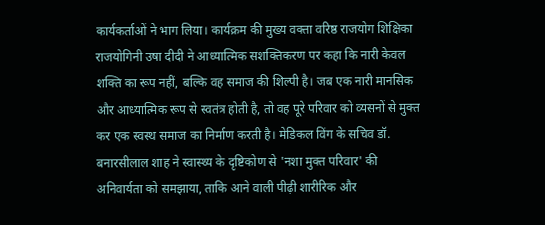कार्यकर्ताओं ने भाग लिया। कार्यक्रम की मुख्य वक्ता वरिष्ठ राजयोग शिक्षिका राजयोगिनी उषा दीदी ने आध्यात्मिक सशक्तिकरण पर कहा कि नारी केवल शक्ति का रूप नहीं, बल्कि वह समाज की शिल्पी है। जब एक नारी मानसिक और आध्यात्मिक रूप से स्वतंत्र होती है, तो वह पूरे परिवार को व्यसनों से मुक्त कर एक स्वस्थ समाज का निर्माण करती है। मेडिकल विंग के सचिव डॉ. बनारसीलाल शाह ने स्वास्थ्य के दृष्टिकोण से 'नशा मुक्त परिवार' की अनिवार्यता को समझाया, ताकि आने वाली पीढ़ी शारीरिक और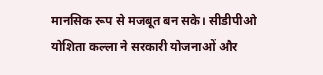मानसिक रूप से मजबूत बन सके। सीडीपीओ योशिता कल्ला ने सरकारी योजनाओं और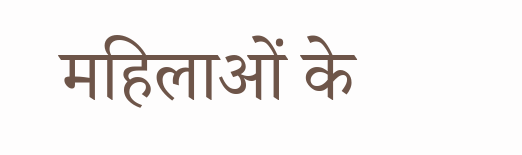महिलाओं के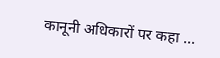कानूनी अधिकारों पर कहा ...